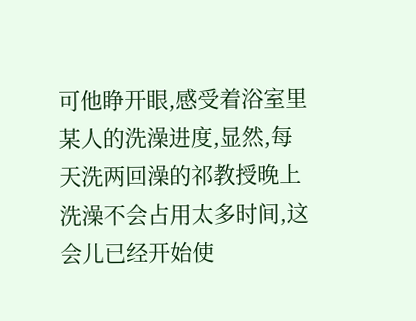可他睁开眼,感受着浴室里某人的洗澡进度,显然,每天洗两回澡的祁教授晚上洗澡不会占用太多时间,这会儿已经开始使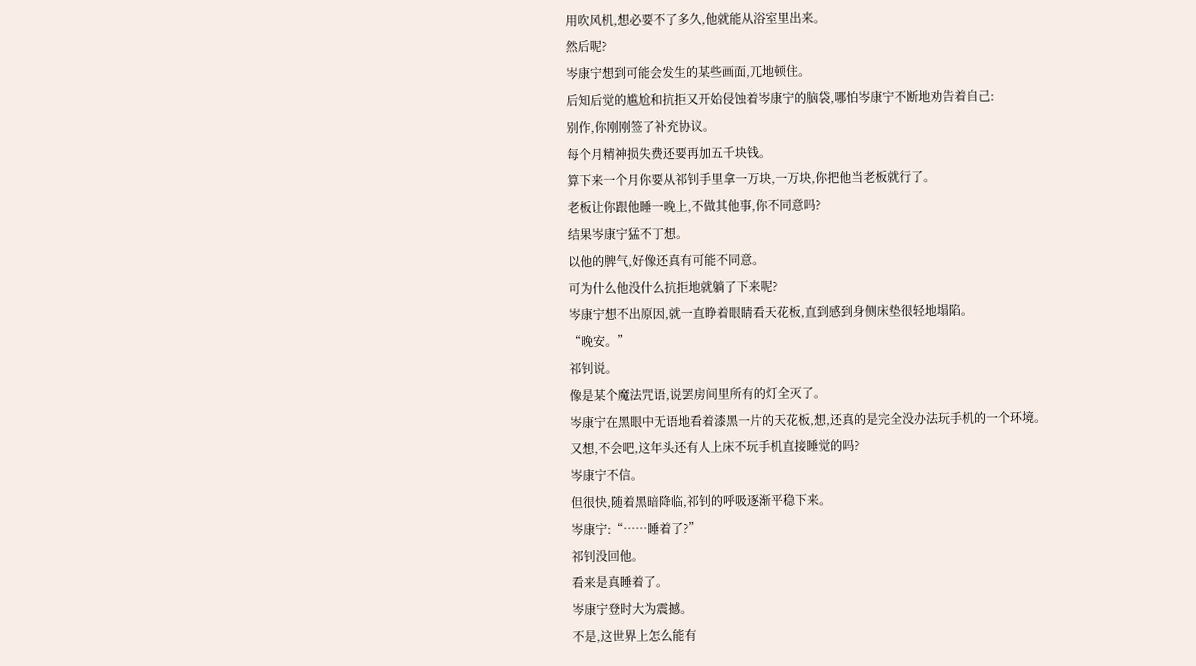用吹风机,想必要不了多久,他就能从浴室里出来。
然后呢?
岑康宁想到可能会发生的某些画面,兀地顿住。
后知后觉的尴尬和抗拒又开始侵蚀着岑康宁的脑袋,哪怕岑康宁不断地劝告着自己:
别作,你刚刚签了补充协议。
每个月精神损失费还要再加五千块钱。
算下来一个月你要从祁钊手里拿一万块,一万块,你把他当老板就行了。
老板让你跟他睡一晚上,不做其他事,你不同意吗?
结果岑康宁猛不丁想。
以他的脾气,好像还真有可能不同意。
可为什么他没什么抗拒地就躺了下来呢?
岑康宁想不出原因,就一直睁着眼睛看天花板,直到感到身侧床垫很轻地塌陷。
“晚安。”
祁钊说。
像是某个魔法咒语,说罢房间里所有的灯全灭了。
岑康宁在黑眼中无语地看着漆黑一片的天花板,想,还真的是完全没办法玩手机的一个环境。
又想,不会吧,这年头还有人上床不玩手机直接睡觉的吗?
岑康宁不信。
但很快,随着黑暗降临,祁钊的呼吸逐渐平稳下来。
岑康宁:“……睡着了?”
祁钊没回他。
看来是真睡着了。
岑康宁登时大为震撼。
不是,这世界上怎么能有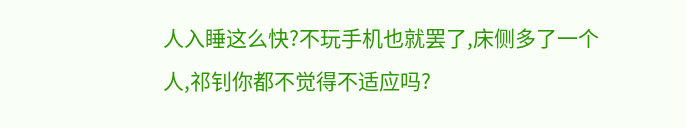人入睡这么快?不玩手机也就罢了,床侧多了一个人,祁钊你都不觉得不适应吗?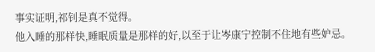事实证明,祁钊是真不觉得。
他入睡的那样快,睡眠质量是那样的好,以至于让岑康宁控制不住地有些妒忌。